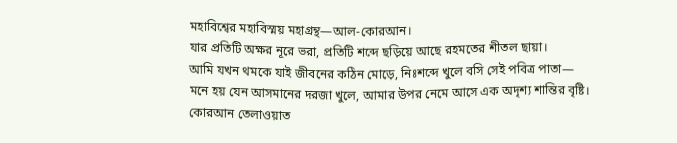মহাবিশ্বের মহাবিস্ময় মহাগ্রন্থ—আল-কোরআন।
যার প্রতিটি অক্ষর নূরে ভরা, প্রতিটি শব্দে ছড়িয়ে আছে রহমতের শীতল ছায়া।
আমি যখন থমকে যাই জীবনের কঠিন মোড়ে, নিঃশব্দে খুলে বসি সেই পবিত্র পাতা—
মনে হয় যেন আসমানের দরজা খুলে, আমার উপর নেমে আসে এক অদৃশ্য শান্তির বৃষ্টি।
কোরআন তেলাওয়াত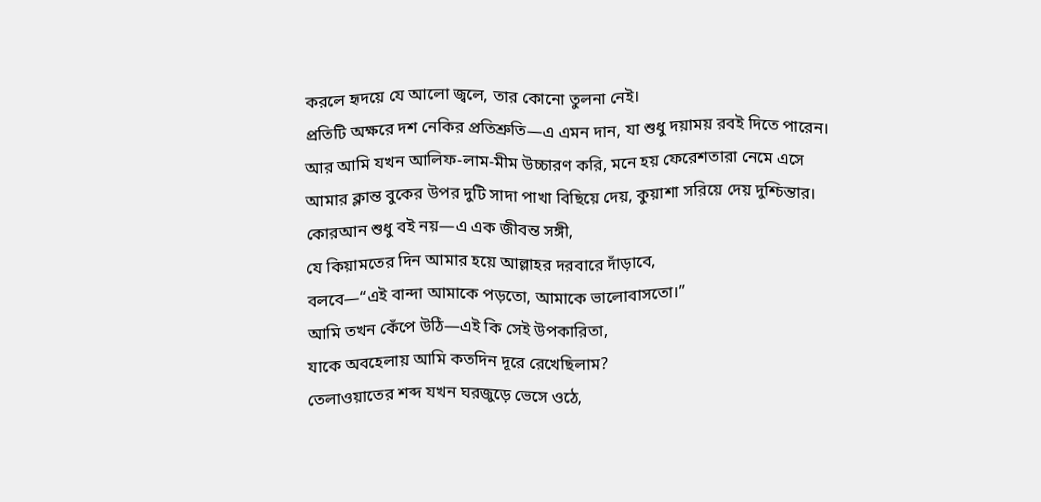করলে হৃদয়ে যে আলো জ্বলে, তার কোনো তুলনা নেই।
প্রতিটি অক্ষরে দশ নেকির প্রতিশ্রুতি—এ এমন দান, যা শুধু দয়াময় রবই দিতে পারেন।
আর আমি যখন আলিফ-লাম-মীম উচ্চারণ করি, মনে হয় ফেরেশতারা নেমে এসে
আমার ক্লান্ত বুকের উপর দুটি সাদা পাখা বিছিয়ে দেয়, কুয়াশা সরিয়ে দেয় দুশ্চিন্তার।
কোরআন শুধু বই নয়—এ এক জীবন্ত সঙ্গী,
যে কিয়ামতের দিন আমার হয়ে আল্লাহর দরবারে দাঁড়াবে,
বলবে—“এই বান্দা আমাকে পড়তো, আমাকে ভালোবাসতো।”
আমি তখন কেঁপে উঠি—এই কি সেই উপকারিতা,
যাকে অবহেলায় আমি কতদিন দূরে রেখেছিলাম?
তেলাওয়াতের শব্দ যখন ঘরজুড়ে ভেসে ওঠে,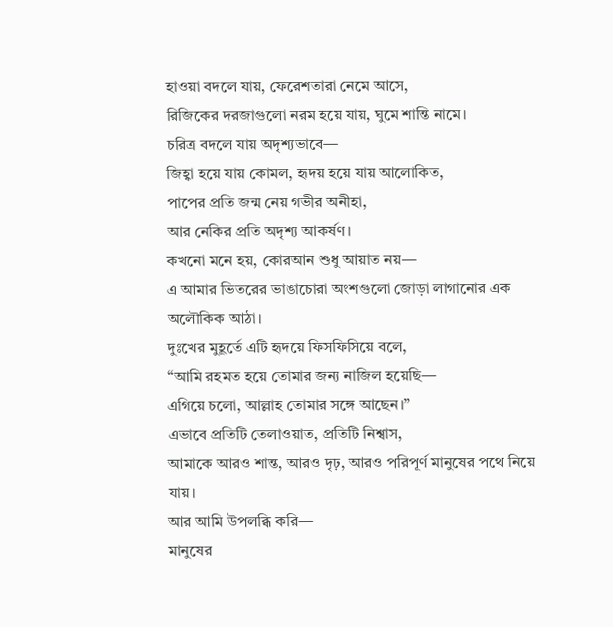হাওয়া বদলে যায়, ফেরেশতারা নেমে আসে,
রিজিকের দরজাগুলো নরম হয়ে যায়, ঘুমে শান্তি নামে।
চরিত্র বদলে যায় অদৃশ্যভাবে—
জিহ্বা হয়ে যায় কোমল, হৃদয় হয়ে যায় আলোকিত,
পাপের প্রতি জন্ম নেয় গভীর অনীহা,
আর নেকির প্রতি অদৃশ্য আকর্ষণ।
কখনো মনে হয়, কোরআন শুধু আয়াত নয়—
এ আমার ভিতরের ভাঙাচোরা অংশগুলো জোড়া লাগানোর এক অলৌকিক আঠা।
দুঃখের মুহূর্তে এটি হৃদয়ে ফিসফিসিয়ে বলে,
“আমি রহমত হয়ে তোমার জন্য নাজিল হয়েছি—
এগিয়ে চলো, আল্লাহ তোমার সঙ্গে আছেন।”
এভাবে প্রতিটি তেলাওয়াত, প্রতিটি নিশ্বাস,
আমাকে আরও শান্ত, আরও দৃঢ়, আরও পরিপূর্ণ মানুষের পথে নিয়ে যায়।
আর আমি উপলব্ধি করি—
মানুষের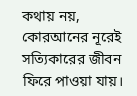কথায় নয়, কোরআনের নূরেই সত্যিকারের জীবন ফিরে পাওয়া যায়।